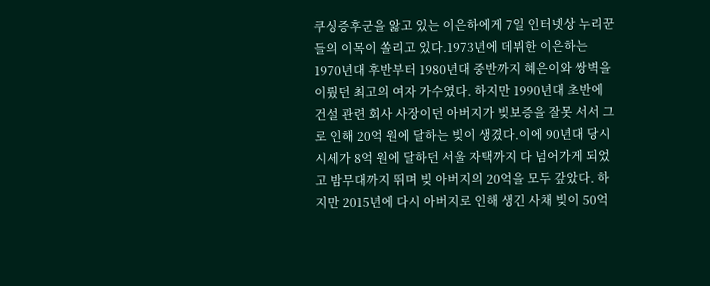쿠싱증후군을 앓고 있는 이은하에게 7일 인터넷상 누리꾼들의 이목이 쏠리고 있다.1973년에 데뷔한 이은하는 1970년대 후반부터 1980년대 중반까지 혜은이와 쌍벽을 이뤘던 최고의 여자 가수였다. 하지만 1990년대 초반에 건설 관련 회사 사장이던 아버지가 빚보증을 잘못 서서 그로 인해 20억 원에 달하는 빚이 생겼다.이에 90년대 당시 시세가 8억 원에 달하던 서울 자택까지 다 넘어가게 되었고 밤무대까지 뛰며 빚 아버지의 20억을 모두 갚았다. 하지만 2015년에 다시 아버지로 인해 생긴 사채 빚이 50억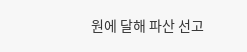원에 달해 파산 선고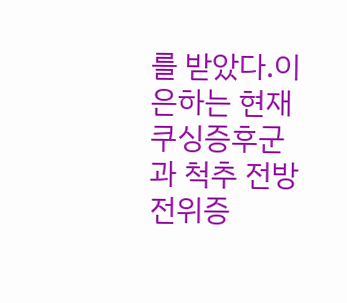를 받았다.이은하는 현재 쿠싱증후군과 척추 전방 전위증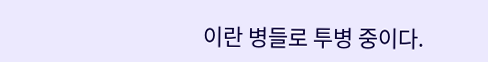이란 병들로 투병 중이다.